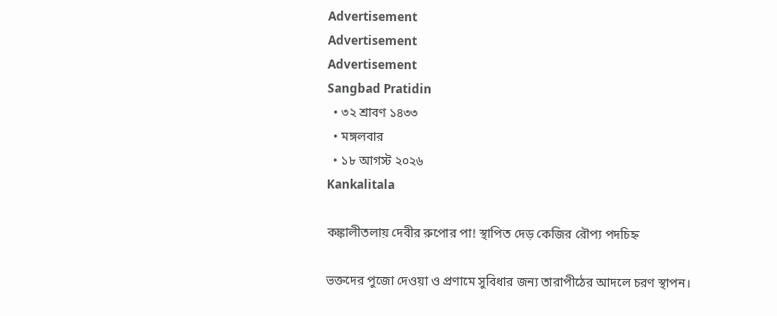Advertisement
Advertisement
Advertisement
Sangbad Pratidin
  • ৩২ শ্রাবণ ১৪৩৩
  • মঙ্গলবার
  • ১৮ আগস্ট ২০২৬
Kankalitala

কঙ্কালীতলায় দেবীর রুপোর পা! স্থাপিত দেড় কেজির রৌপ্য পদচিহ্ন

ভক্তদের পুজো দেওয়া ও প্রণামে সুবিধার জন্য তারাপীঠের আদলে চরণ স্থাপন।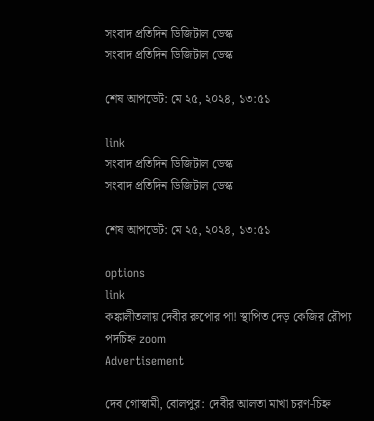সংবাদ প্রতিদিন ডিজিটাল ডেস্ক
সংবাদ প্রতিদিন ডিজিটাল ডেস্ক

শেষ আপডেট: মে ২৫, ২০২৪, ১৩:৫১

link
সংবাদ প্রতিদিন ডিজিটাল ডেস্ক
সংবাদ প্রতিদিন ডিজিটাল ডেস্ক

শেষ আপডেট: মে ২৫, ২০২৪, ১৩:৫১

options
link
কঙ্কালীতলায় দেবীর রুপোর পা! স্থাপিত দেড় কেজির রৌপ্য পদচিহ্ন zoom
Advertisement

দেব গোস্বামী, বোলপুর: দেবীর আলতা মাখা চরণ-চিহ্ন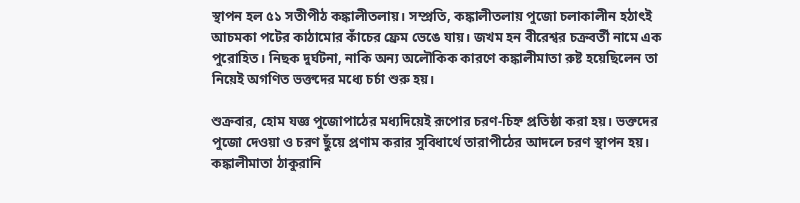স্থাপন হল ৫১ সতীপীঠ কঙ্কালীতলায়। সম্প্রতি, কঙ্কালীতলায় পুজো চলাকালীন হঠাৎই আচমকা পটের কাঠামোর কাঁচের ফ্রেম ভেঙে যায়। জখম হন বীরেশ্বর চক্রবর্তী নামে এক পুরোহিত। নিছক দুর্ঘটনা, নাকি অন্য অলৌকিক কারণে কঙ্কালীমাতা রুষ্ট হয়েছিলেন তা নিয়েই অগণিত ভক্তদের মধ্যে চর্চা শুরু হয়।

শুক্রবার, হোম যজ্ঞ পুজোপাঠের মধ্যদিয়েই রূপোর চরণ-চিহ্ন প্রতিষ্ঠা করা হয়। ভক্তদের পুজো দেওয়া ও চরণ ছুঁয়ে প্রণাম করার সুবিধার্থে তারাপীঠের আদলে চরণ স্থাপন হয়। কঙ্কালীমাতা ঠাকুরানি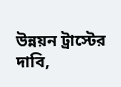উন্নয়ন ট্রাস্টের দাবি,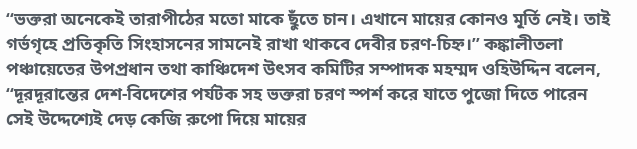‘‘ভক্তরা অনেকেই তারাপীঠের মতো মাকে ছুঁতে চান। এখানে মায়ের কোনও মূর্তি নেই। তাই গর্ভগৃহে প্রতিকৃতি সিংহাসনের সামনেই রাখা থাকবে দেবীর চরণ-চিহ্ন।’’ কঙ্কালীতলা পঞ্চায়েতের উপপ্রধান তথা কাঞ্চিদেশ উৎসব কমিটির সম্পাদক মহম্মদ ওহিউদ্দিন বলেন, ‘‘দূরদূরান্তের দেশ-বিদেশের পর্যটক সহ ভক্তরা চরণ স্পর্শ করে যাতে পুজো দিতে পারেন সেই উদ্দেশ্যেই দেড় কেজি রুপো দিয়ে মায়ের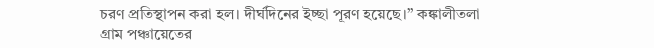চরণ প্রতিস্থাপন করা হল। দীর্ঘদিনের ইচ্ছা পূরণ হয়েছে।’’ কঙ্কালীতলা গ্রাম পঞ্চায়েতের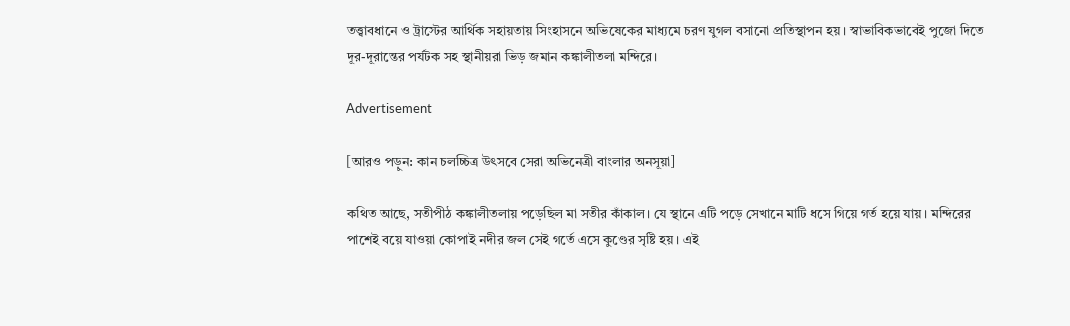তত্ত্বাবধানে ও ট্রাস্টের আর্থিক সহায়তায় সিংহাসনে অভিষেকের মাধ্যমে চরণ যুগল বসানো প্রতিস্থাপন হয়। স্বাভাবিকভাবেই পুজো দিতে দূর-দূরান্তের পর্যটক সহ স্থানীয়রা ভিড় জমান কঙ্কালীতলা মন্দিরে।

Advertisement

[আরও পড়ুন: কান চলচ্চিত্র উৎসবে সেরা অভিনেত্রী বাংলার অনসূয়া]

কথিত আছে, সতীপীঠ কঙ্কালীতলায় পড়েছিল মা সতীর কাঁকাল। যে স্থানে এটি পড়ে সেখানে মাটি ধসে গিয়ে গর্ত হয়ে যায়। মন্দিরের পাশেই বয়ে যাওয়া কোপাই নদীর জল সেই গর্তে এসে কুণ্ডের সৃষ্টি হয়। এই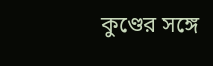কুণ্ডের সঙ্গে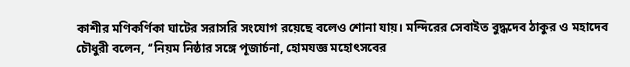কাশীর মণিকর্ণিকা ঘাটের সরাসরি সংযোগ রয়েছে বলেও শোনা যায়। মন্দিরের সেবাইত বুদ্ধদেব ঠাকুর ও মহাদেব চৌধুরী বলেন, ‘‘নিয়ম নিষ্ঠার সঙ্গে পূজার্চনা, হোমযজ্ঞ মহোৎসবের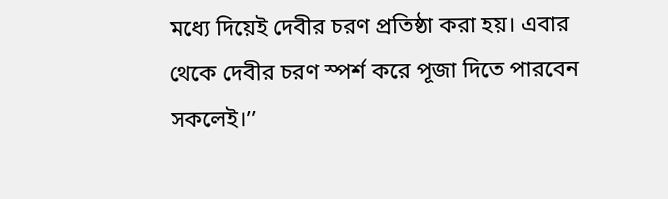মধ্যে দিয়েই দেবীর চরণ প্রতিষ্ঠা করা হয়। এবার থেকে দেবীর চরণ স্পর্শ করে পূজা দিতে পারবেন সকলেই।’’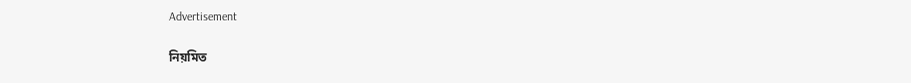Advertisement

নিয়মিত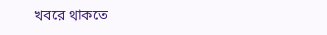খবরে থাকতে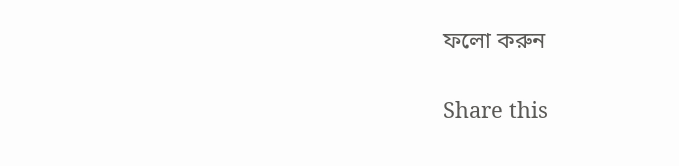ফলো করুন

Share this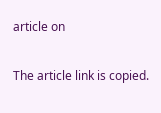article on

The article link is copied.